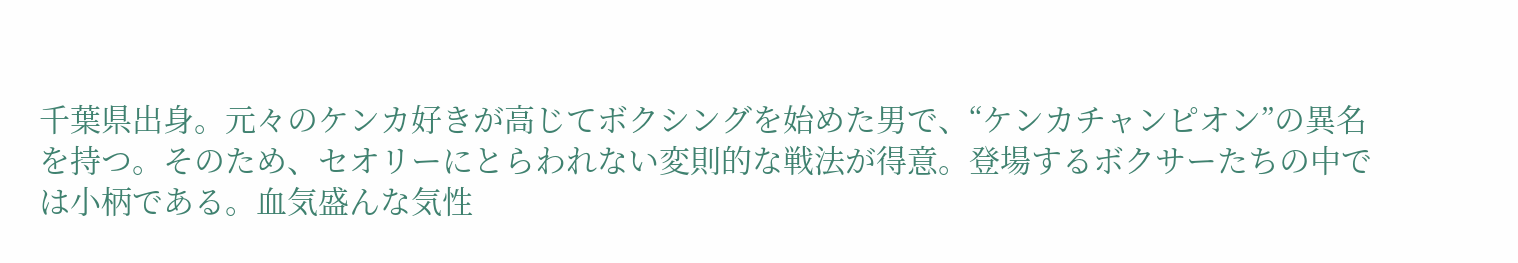千葉県出身。元々のケンカ好きが高じてボクシングを始めた男で、“ケンカチャンピオン”の異名を持つ。そのため、セオリーにとらわれない変則的な戦法が得意。登場するボクサーたちの中では小柄である。血気盛んな気性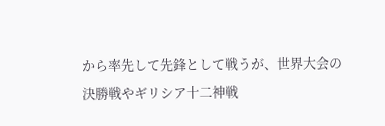から率先して先鋒として戦うが、世界大会の決勝戦やギリシア十二神戦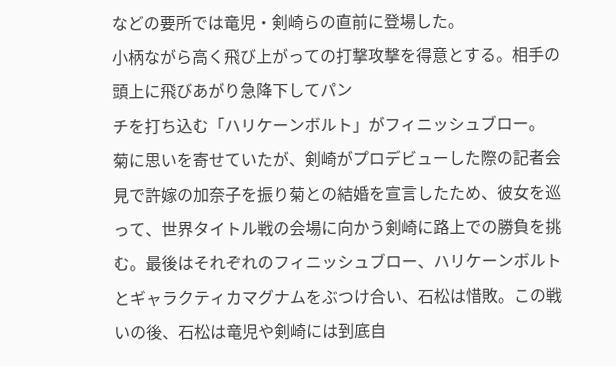などの要所では竜児・剣崎らの直前に登場した。
小柄ながら高く飛び上がっての打撃攻撃を得意とする。相手の頭上に飛びあがり急降下してパン
チを打ち込む「ハリケーンボルト」がフィニッシュブロー。
菊に思いを寄せていたが、剣崎がプロデビューした際の記者会見で許嫁の加奈子を振り菊との結婚を宣言したため、彼女を巡って、世界タイトル戦の会場に向かう剣崎に路上での勝負を挑む。最後はそれぞれのフィニッシュブロー、ハリケーンボルトとギャラクティカマグナムをぶつけ合い、石松は惜敗。この戦いの後、石松は竜児や剣崎には到底自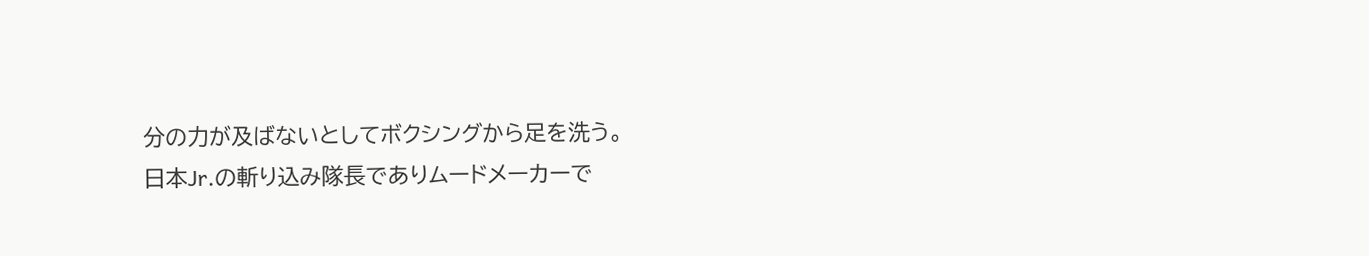分の力が及ばないとしてボクシングから足を洗う。
日本Jr.の斬り込み隊長でありムードメーカーで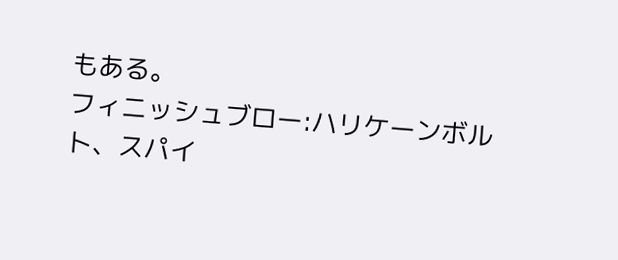もある。
フィニッシュブロー:ハリケーンボルト、スパイ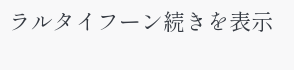ラルタイフーン続きを表示